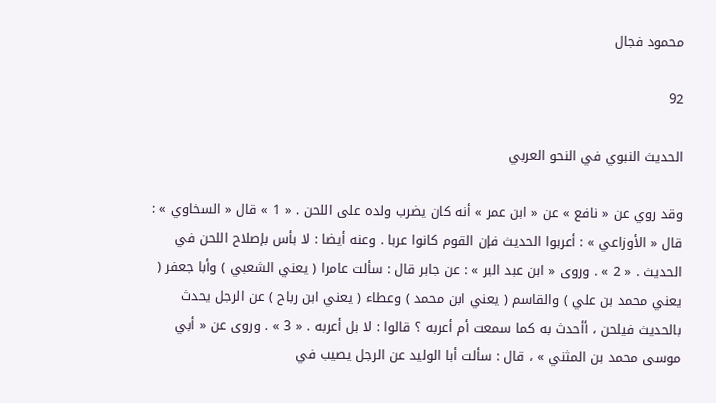محمود فجال

92

الحديث النبوي في النحو العربي

وقد روي عن « نافع » عن « ابن عمر » أنه كان يضرب ولده على اللحن . « 1 » قال « السخاوي » : قال « الأوزاعي » : أعربوا الحديث فإن القوم كانوا عربا . وعنه أيضا : لا بأس بإصلاح اللحن في الحديث . « 2 » . وروى « ابن عبد البر » : عن جابر قال : سألت عامرا ( يعني الشعبي ) وأبا جعفر ( يعني محمد بن علي ) والقاسم ( يعني ابن محمد ) وعطاء ( يعني ابن رباح ) عن الرجل يحدث بالحديث فيلحن ، أأحدث به كما سمعت أم أعربه ؟ قالوا : لا بل أعربه . « 3 » . وروى عن « أبي موسى محمد بن المثني » ، قال : سألت أبا الوليد عن الرجل يصيب في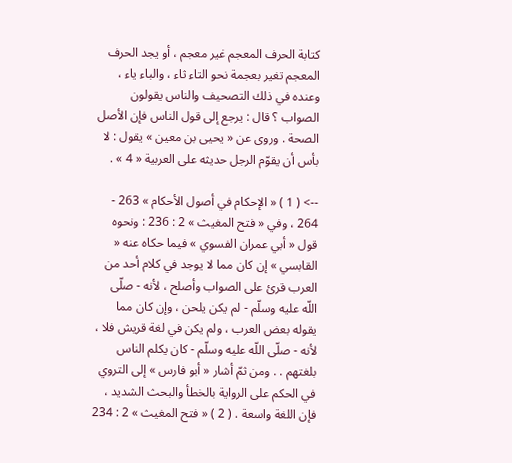كتابة الحرف المعجم غير معجم ، أو يجد الحرف المعجم تغير بعجمة نحو التاء ثاء ، والباء ياء ، وعنده في ذلك التصحيف والناس يقولون الصواب ؟ قال : يرجع إلى قول الناس فإن الأصل الصحة . وروى عن « يحيى بن معين » يقول : لا بأس أن يقوّم الرجل حديثه على العربية « 4 » .

--> ( 1 ) « الإحكام في أصول الأحكام » 263 - 264 ، وفي « فتح المغيث » 2 : 236 : ونحوه قول « أبي عمران الفسوي » فيما حكاه عنه « القابسي » إن كان مما لا يوجد في كلام أحد من العرب قرئ على الصواب وأصلح ، لأنه - صلّى اللّه عليه وسلّم - لم يكن يلحن ، وإن كان مما يقوله بعض العرب ، ولم يكن في لغة قريش فلا ، لأنه - صلّى اللّه عليه وسلّم - كان يكلم الناس بلغتهم . . ومن ثمّ أشار « أبو فارس » إلى التروي في الحكم على الرواية بالخطأ والبحث الشديد ، فإن اللغة واسعة . ( 2 ) « فتح المغيث » 2 : 234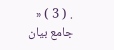. ( 3 ) « جامع بيان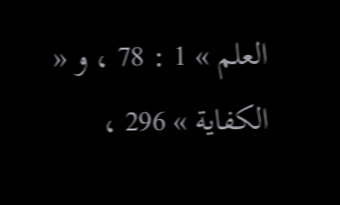العلم » 1 : 78 ، و « الكفاية » 296 ،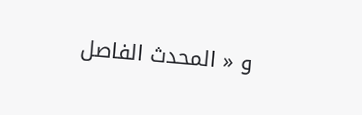و « المحدث الفاصل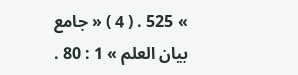» 525 . ( 4 ) « جامع بيان العلم » 1 : 80 .